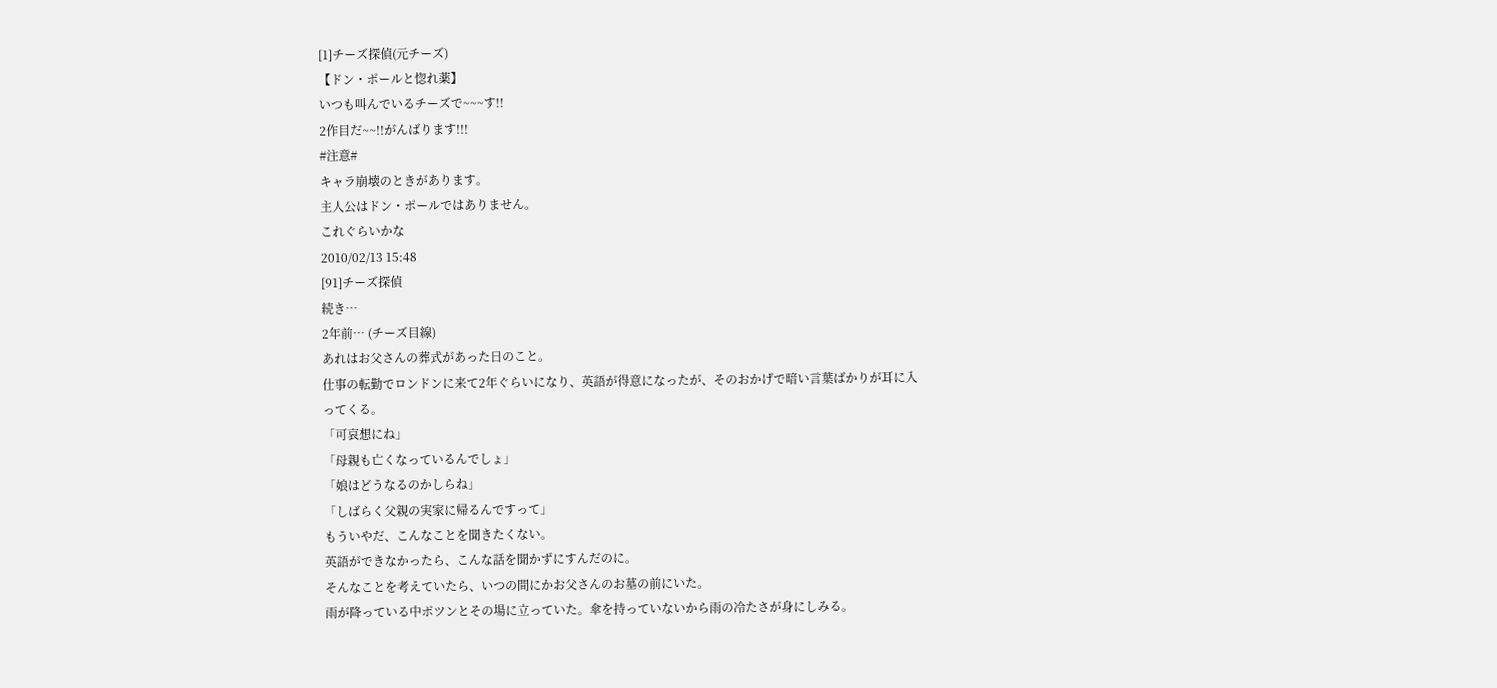[1]チーズ探偵(元チーズ)
【ドン・ポールと惚れ薬】
いつも叫んでいるチーズで~~~す!!
2作目だ~~!!がんばります!!!
#注意#
キャラ崩壊のときがあります。
主人公はドン・ポールではありません。
これぐらいかな
2010/02/13 15:48
[91]チーズ探偵
続き…
2年前… (チーズ目線)
あれはお父さんの葬式があった日のこと。
仕事の転勤でロンドンに来て2年ぐらいになり、英語が得意になったが、そのおかげで暗い言葉ばかりが耳に入ってくる。
「可哀想にね」
「母親も亡くなっているんでしょ」
「娘はどうなるのかしらね」
「しばらく父親の実家に帰るんですって」
もういやだ、こんなことを聞きたくない。
英語ができなかったら、こんな話を聞かずにすんだのに。
そんなことを考えていたら、いつの間にかお父さんのお墓の前にいた。
雨が降っている中ポツンとその場に立っていた。傘を持っていないから雨の冷たさが身にしみる。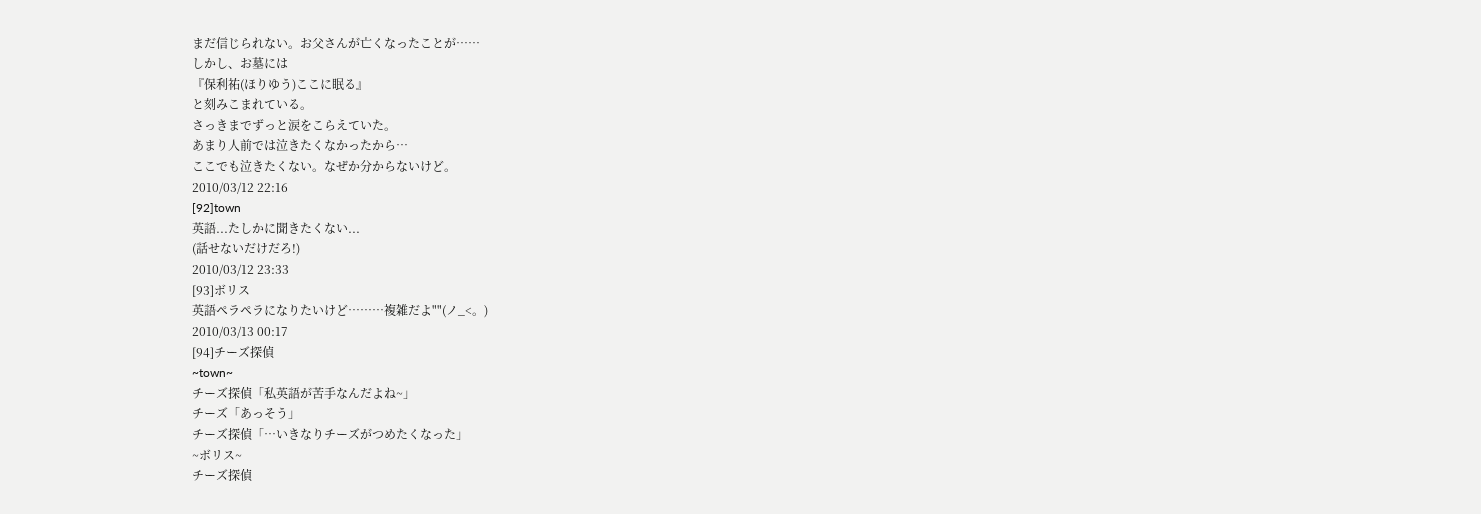まだ信じられない。お父さんが亡くなったことが……
しかし、お墓には
『保利祐(ほりゆう)ここに眠る』
と刻みこまれている。
さっきまでずっと涙をこらえていた。
あまり人前では泣きたくなかったから…
ここでも泣きたくない。なぜか分からないけど。
2010/03/12 22:16
[92]town
英語...たしかに聞きたくない...
(話せないだけだろ!)
2010/03/12 23:33
[93]ボリス
英語ペラペラになりたいけど………複雑だよ""(ノ_<。)
2010/03/13 00:17
[94]チーズ探偵
~town~
チーズ探偵「私英語が苦手なんだよね~」
チーズ「あっそう」
チーズ探偵「…いきなりチーズがつめたくなった」
~ボリス~
チーズ探偵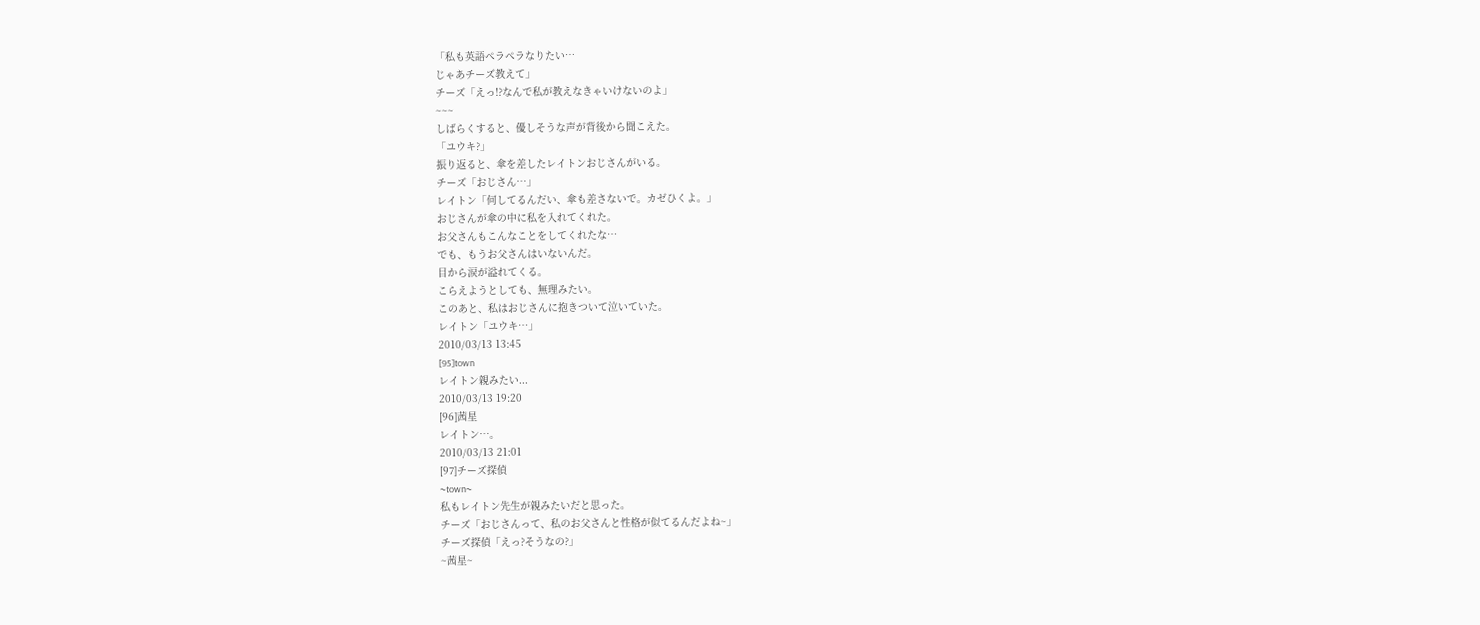「私も英語ペラペラなりたい…
じゃあチーズ教えて」
チーズ「えっ!?なんで私が教えなきゃいけないのよ」
~~~
しばらくすると、優しそうな声が背後から聞こえた。
「ユウキ?」
振り返ると、傘を差したレイトンおじさんがいる。
チーズ「おじさん…」
レイトン「何してるんだい、傘も差さないで。カゼひくよ。」
おじさんが傘の中に私を入れてくれた。
お父さんもこんなことをしてくれたな…
でも、もうお父さんはいないんだ。
目から涙が溢れてくる。
こらえようとしても、無理みたい。
このあと、私はおじさんに抱きついて泣いていた。
レイトン「ユウキ…」
2010/03/13 13:45
[95]town
レイトン親みたい...
2010/03/13 19:20
[96]茜星
レイトン…。
2010/03/13 21:01
[97]チーズ探偵
~town~
私もレイトン先生が親みたいだと思った。
チーズ「おじさんって、私のお父さんと性格が似てるんだよね~」
チーズ探偵「えっ?そうなの?」
~茜星~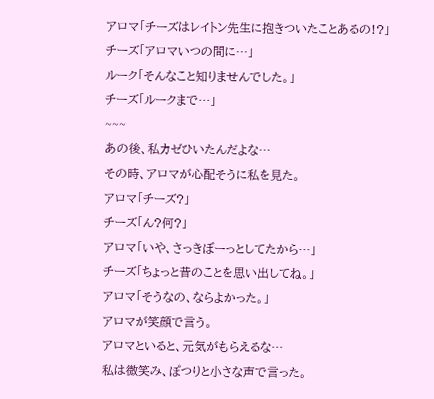アロマ「チーズはレイトン先生に抱きついたことあるの!?」
チーズ「アロマいつの間に…」
ルーク「そんなこと知りませんでした。」
チーズ「ルークまで…」
~~~
あの後、私カゼひいたんだよな…
その時、アロマが心配そうに私を見た。
アロマ「チーズ?」
チーズ「ん?何?」
アロマ「いや、さっきぼーっとしてたから…」
チーズ「ちょっと昔のことを思い出してね。」
アロマ「そうなの、ならよかった。」
アロマが笑顔で言う。
アロマといると、元気がもらえるな…
私は微笑み、ぽつりと小さな声で言った。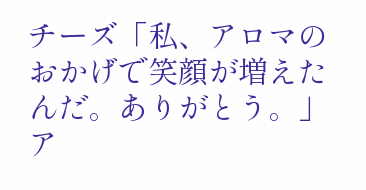チーズ「私、アロマのおかげで笑顔が増えたんだ。ありがとう。」
ア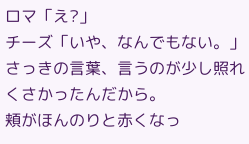ロマ「え?」
チーズ「いや、なんでもない。」
さっきの言葉、言うのが少し照れくさかったんだから。
頬がほんのりと赤くなっ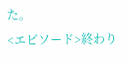た。
<エピソード>終わり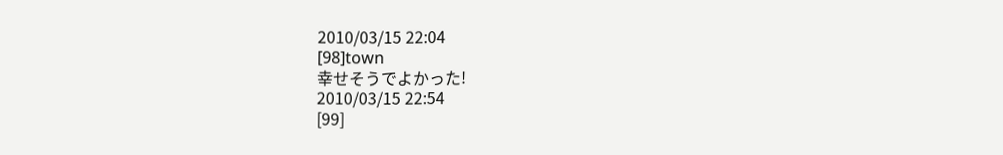2010/03/15 22:04
[98]town
幸せそうでよかった!
2010/03/15 22:54
[99]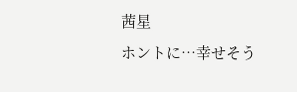茜星
ホントに…幸せそう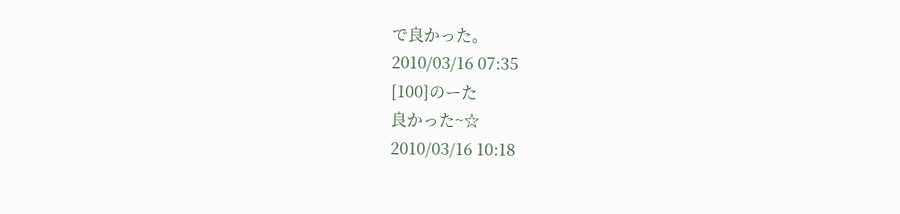で良かった。
2010/03/16 07:35
[100]のーた
良かった~☆
2010/03/16 10:18